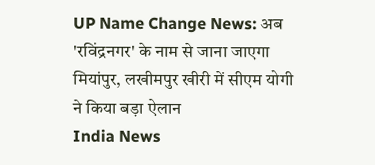UP Name Change News: अब 'रविंद्रनगर' के नाम से जाना जाएगा मियांपुर, लखीमपुर खीरी में सीएम योगी ने किया बड़ा ऐलान
India News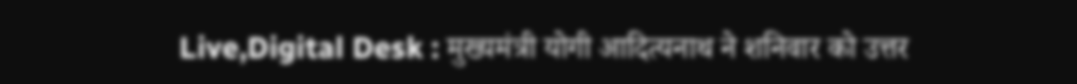Live,Digital Desk : मुख्यमंत्री योगी आदित्यनाथ ने शनिवार को उत्तर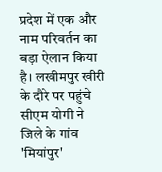प्रदेश में एक और नाम परिवर्तन का बड़ा ऐलान किया है। लखीमपुर खीरी के दौरे पर पहुंचे सीएम योगी ने जिले के गांव 'मियांपुर'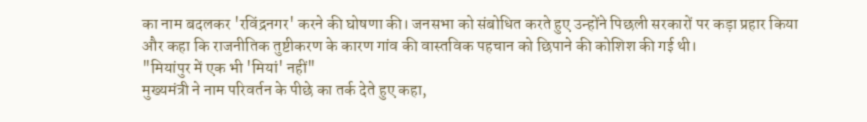का नाम बदलकर 'रविंद्रनगर' करने की घोषणा की। जनसभा को संबोधित करते हुए उन्होंने पिछली सरकारों पर कड़ा प्रहार किया और कहा कि राजनीतिक तुष्टीकरण के कारण गांव की वास्तविक पहचान को छिपाने की कोशिश की गई थी।
"मियांपुर में एक भी 'मियां' नहीं"
मुख्यमंत्री ने नाम परिवर्तन के पीछे का तर्क देते हुए कहा,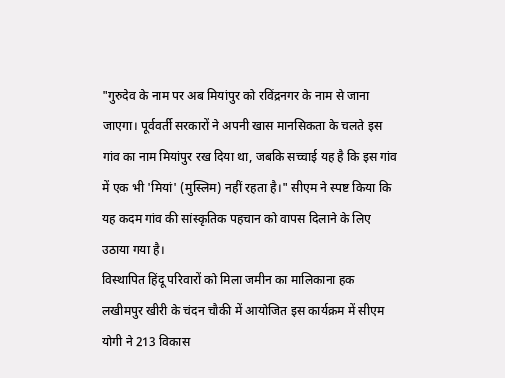"गुरुदेव के नाम पर अब मियांपुर को रविंद्रनगर के नाम से जाना जाएगा। पूर्ववर्ती सरकारों ने अपनी खास मानसिकता के चलते इस गांव का नाम मियांपुर रख दिया था, जबकि सच्चाई यह है कि इस गांव में एक भी 'मियां' (मुस्लिम) नहीं रहता है।" सीएम ने स्पष्ट किया कि यह कदम गांव की सांस्कृतिक पहचान को वापस दिलाने के लिए उठाया गया है।
विस्थापित हिंदू परिवारों को मिला जमीन का मालिकाना हक
लखीमपुर खीरी के चंदन चौकी में आयोजित इस कार्यक्रम में सीएम योगी ने 213 विकास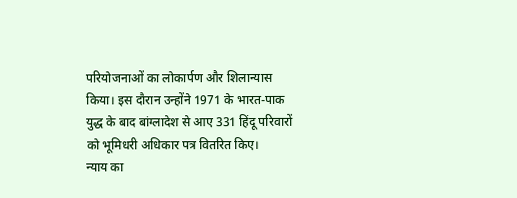परियोजनाओं का लोकार्पण और शिलान्यास किया। इस दौरान उन्होंने 1971 के भारत-पाक युद्ध के बाद बांग्लादेश से आए 331 हिंदू परिवारों को भूमिधरी अधिकार पत्र वितरित किए।
न्याय का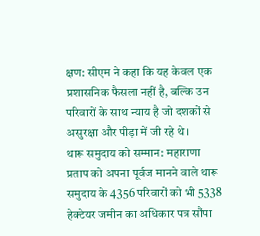क्षण: सीएम ने कहा कि यह केवल एक प्रशासनिक फैसला नहीं है, बल्कि उन परिवारों के साथ न्याय है जो दशकों से असुरक्षा और पीड़ा में जी रहे थे।
थारू समुदाय को सम्मान: महाराणा प्रताप को अपना पूर्वज मानने वाले थारू समुदाय के 4356 परिवारों को भी 5338 हेक्टेयर जमीन का अधिकार पत्र सौंपा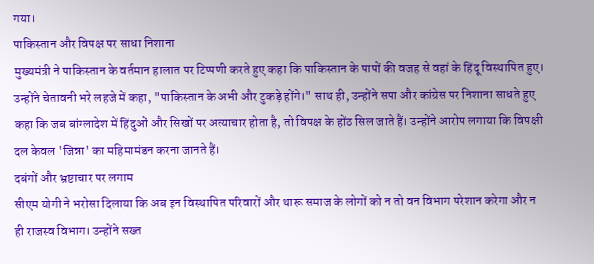गया।
पाकिस्तान और विपक्ष पर साधा निशाना
मुख्यमंत्री ने पाकिस्तान के वर्तमान हालात पर टिप्पणी करते हुए कहा कि पाकिस्तान के पापों की वजह से वहां के हिंदू विस्थापित हुए। उन्होंने चेतावनी भरे लहजे में कहा, "पाकिस्तान के अभी और टुकड़े होंगे।" साथ ही, उन्होंने सपा और कांग्रेस पर निशाना साधते हुए कहा कि जब बांग्लादेश में हिंदुओं और सिखों पर अत्याचार होता है, तो विपक्ष के होंठ सिल जाते हैं। उन्होंने आरोप लगाया कि विपक्षी दल केवल 'जिन्ना' का महिमामंडन करना जानते हैं।
दबंगों और भ्रष्टाचार पर लगाम
सीएम योगी ने भरोसा दिलाया कि अब इन विस्थापित परिवारों और थारू समाज के लोगों को न तो वन विभाग परेशान करेगा और न ही राजस्व विभाग। उन्होंने सख्त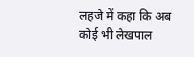लहजे में कहा कि अब कोई भी लेखपाल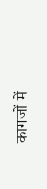कागजों में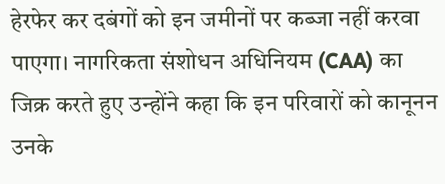हेरफेर कर दबंगों को इन जमीनों पर कब्जा नहीं करवा पाएगा। नागरिकता संशोधन अधिनियम (CAA) का जिक्र करते हुए उन्होंने कहा कि इन परिवारों को कानूनन उनके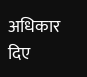अधिकार दिए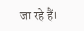जा रहे हैं।